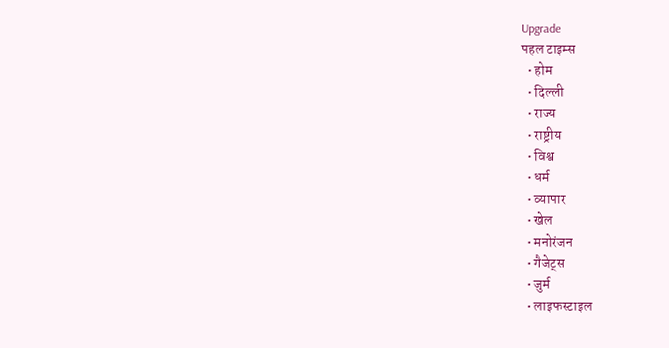Upgrade
पहल टाइम्स
  • होम
  • दिल्ली
  • राज्य
  • राष्ट्रीय
  • विश्व
  • धर्म
  • व्यापार
  • खेल
  • मनोरंजन
  • गैजेट्स
  • जुर्म
  • लाइफस्टाइल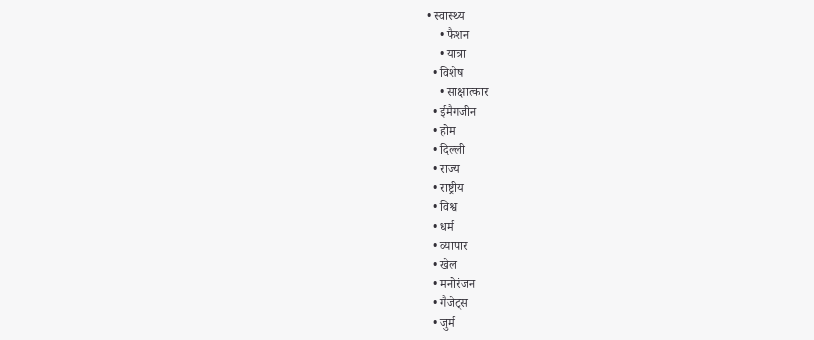• स्वास्थ्य
    • फैशन
    • यात्रा
  • विशेष
    • साक्षात्कार
  • ईमैगजीन
  • होम
  • दिल्ली
  • राज्य
  • राष्ट्रीय
  • विश्व
  • धर्म
  • व्यापार
  • खेल
  • मनोरंजन
  • गैजेट्स
  • जुर्म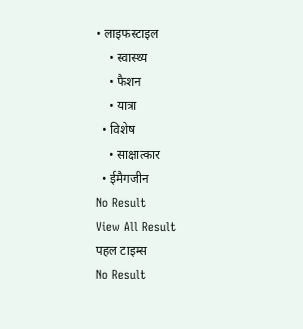• लाइफस्टाइल
    • स्वास्थ्य
    • फैशन
    • यात्रा
  • विशेष
    • साक्षात्कार
  • ईमैगजीन
No Result
View All Result
पहल टाइम्स
No Result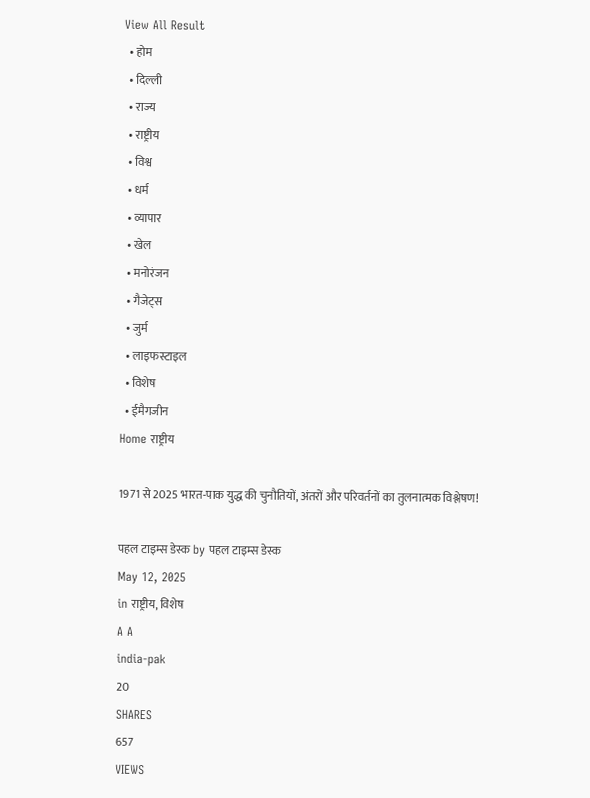View All Result
  • होम
  • दिल्ली
  • राज्य
  • राष्ट्रीय
  • विश्व
  • धर्म
  • व्यापार
  • खेल
  • मनोरंजन
  • गैजेट्स
  • जुर्म
  • लाइफस्टाइल
  • विशेष
  • ईमैगजीन
Home राष्ट्रीय

1971 से 2025 भारत-पाक युद्ध की चुनौतियों, अंतरों और परिवर्तनों का तुलनात्मक विश्लेषण!

पहल टाइम्स डेस्क by पहल टाइम्स डेस्क
May 12, 2025
in राष्ट्रीय, विशेष
A A
india-pak
20
SHARES
657
VIEWS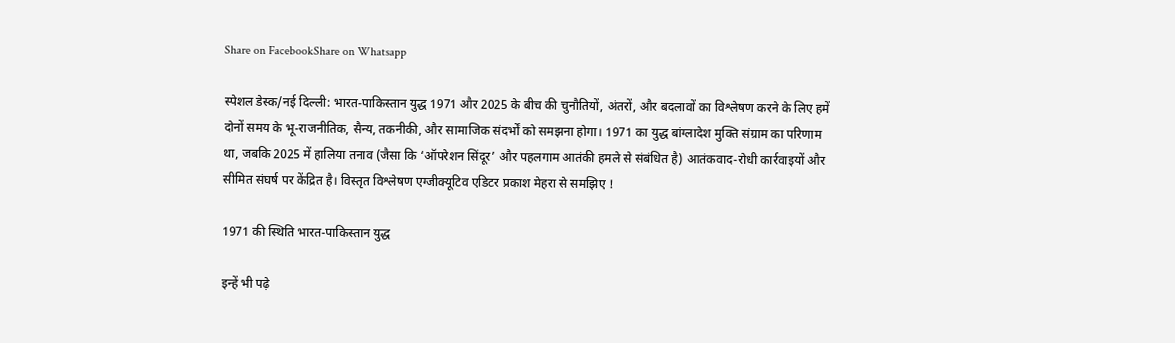Share on FacebookShare on Whatsapp

स्पेशल डेस्क/नई दिल्ली: भारत-पाकिस्तान युद्ध 1971 और 2025 के बीच की चुनौतियों, अंतरों, और बदलावों का विश्लेषण करने के लिए हमें दोनों समय के भू-राजनीतिक, सैन्य, तकनीकी, और सामाजिक संदर्भों को समझना होगा। 1971 का युद्ध बांग्लादेश मुक्ति संग्राम का परिणाम था, जबकि 2025 में हालिया तनाव (जैसा कि ‘ऑपरेशन सिंदूर’ और पहलगाम आतंकी हमले से संबंधित है) आतंकवाद-रोधी कार्रवाइयों और सीमित संघर्ष पर केंद्रित है। विस्तृत विश्लेषण एग्जीक्यूटिव एडिटर प्रकाश मेहरा से समझिए !

1971 की स्थिति भारत-पाकिस्तान युद्ध

इन्हें भी पढ़े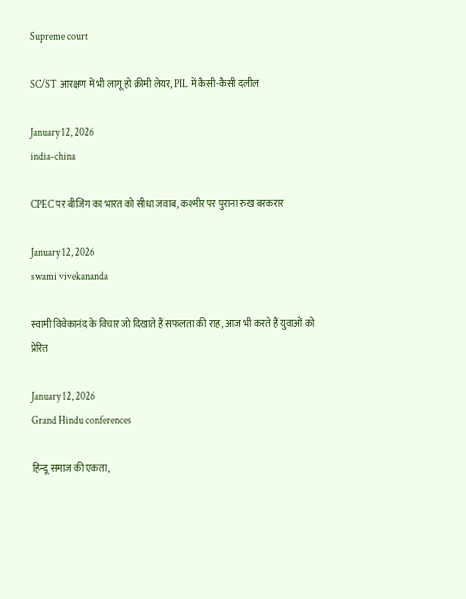Supreme court

SC/ST आरक्षण में भी लागू हो क्रीमी लेयर, PIL में कैसी-कैसी दलील

January 12, 2026
india-china

CPEC पर बीजिंग का भारत को सीधा जवाब, कश्मीर पर पुराना रुख बरकरार

January 12, 2026
swami vivekananda

स्वामी विवेकानंद के विचार जो दिखाते हैं सफलता की राह, आज भी करते हैं युवाओं को प्रेरित

January 12, 2026
Grand Hindu conferences

हिन्दू समाज की एकता,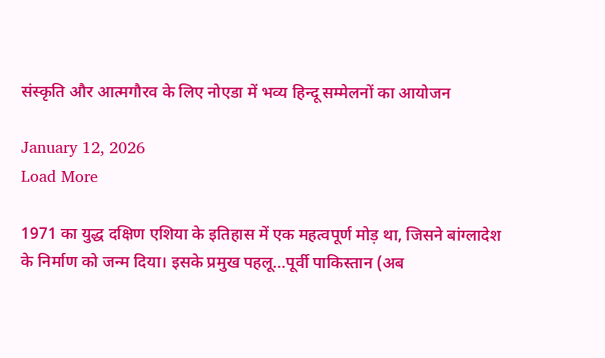संस्कृति और आत्मगौरव के लिए नोएडा में भव्य हिन्दू सम्मेलनों का आयोजन

January 12, 2026
Load More

1971 का युद्ध दक्षिण एशिया के इतिहास में एक महत्वपूर्ण मोड़ था, जिसने बांग्लादेश के निर्माण को जन्म दिया। इसके प्रमुख पहलू…पूर्वी पाकिस्तान (अब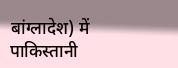बांग्लादेश) में पाकिस्तानी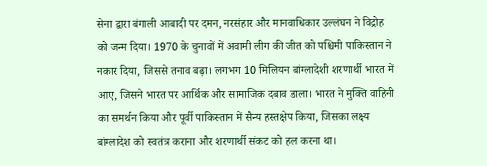सेना द्वारा बंगाली आबादी पर दमन, नरसंहार और मानवाधिकार उल्लंघन ने विद्रोह को जन्म दिया। 1970 के चुनावों में अवामी लीग की जीत को पश्चिमी पाकिस्तान ने नकार दिया, जिससे तनाव बढ़ा। लगभग 10 मिलियन बांग्लादेशी शरणार्थी भारत में आए, जिसने भारत पर आर्थिक और सामाजिक दबाव डाला। भारत ने मुक्ति वाहिनी का समर्थन किया और पूर्वी पाकिस्तान में सैन्य हस्तक्षेप किया, जिसका लक्ष्य बांग्लादेश को स्वतंत्र कराना और शरणार्थी संकट को हल करना था।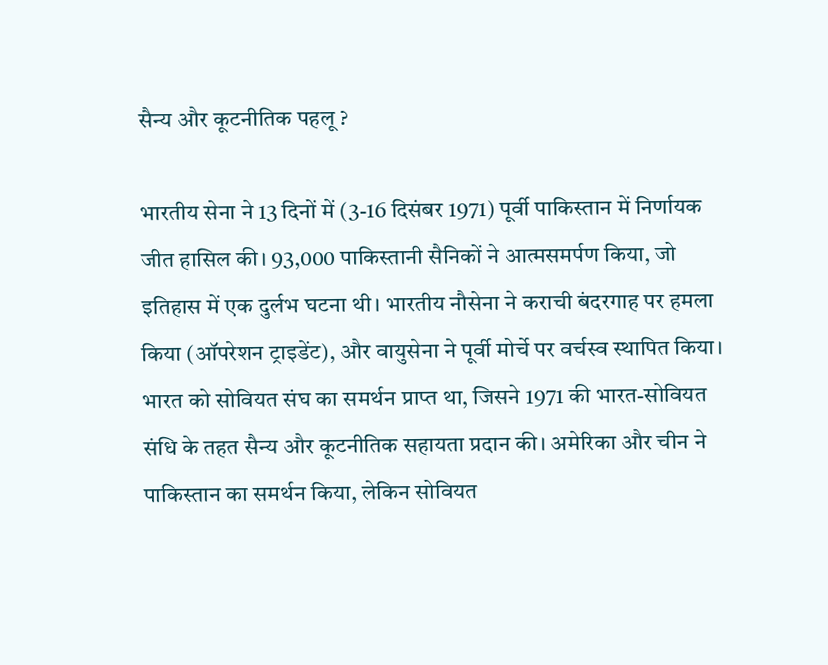सैन्य और कूटनीतिक पहलू ?

भारतीय सेना ने 13 दिनों में (3-16 दिसंबर 1971) पूर्वी पाकिस्तान में निर्णायक जीत हासिल की। 93,000 पाकिस्तानी सैनिकों ने आत्मसमर्पण किया, जो इतिहास में एक दुर्लभ घटना थी। भारतीय नौसेना ने कराची बंदरगाह पर हमला किया (ऑपरेशन ट्राइडेंट), और वायुसेना ने पूर्वी मोर्चे पर वर्चस्व स्थापित किया। भारत को सोवियत संघ का समर्थन प्राप्त था, जिसने 1971 की भारत-सोवियत संधि के तहत सैन्य और कूटनीतिक सहायता प्रदान की। अमेरिका और चीन ने पाकिस्तान का समर्थन किया, लेकिन सोवियत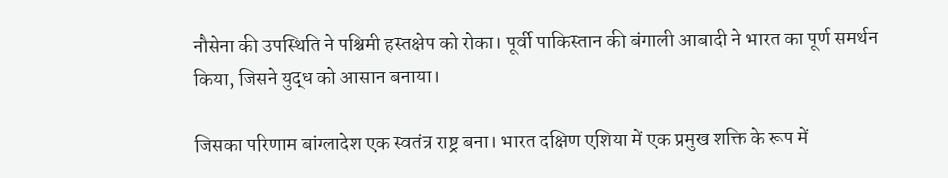नौसेना की उपस्थिति ने पश्चिमी हस्तक्षेप को रोका। पूर्वी पाकिस्तान की बंगाली आबादी ने भारत का पूर्ण समर्थन किया, जिसने युद्ध को आसान बनाया।

जिसका परिणाम बांग्लादेश एक स्वतंत्र राष्ट्र बना। भारत दक्षिण एशिया में एक प्रमुख शक्ति के रूप में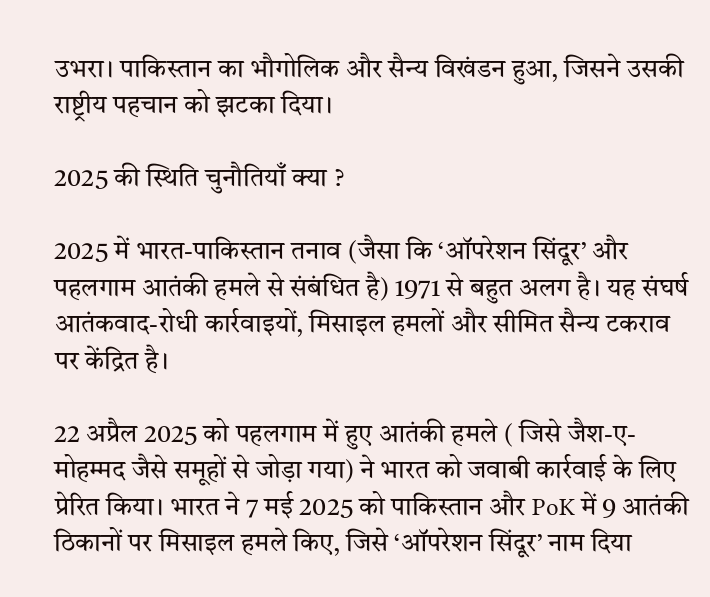उभरा। पाकिस्तान का भौगोलिक और सैन्य विखंडन हुआ, जिसने उसकी राष्ट्रीय पहचान को झटका दिया।

2025 की स्थिति चुनौतियाँ क्या ?

2025 में भारत-पाकिस्तान तनाव (जैसा कि ‘ऑपरेशन सिंदूर’ और पहलगाम आतंकी हमले से संबंधित है) 1971 से बहुत अलग है। यह संघर्ष आतंकवाद-रोधी कार्रवाइयों, मिसाइल हमलों और सीमित सैन्य टकराव पर केंद्रित है।

22 अप्रैल 2025 को पहलगाम में हुए आतंकी हमले ( जिसे जैश-ए-मोहम्मद जैसे समूहों से जोड़ा गया) ने भारत को जवाबी कार्रवाई के लिए प्रेरित किया। भारत ने 7 मई 2025 को पाकिस्तान और PoK में 9 आतंकी ठिकानों पर मिसाइल हमले किए, जिसे ‘ऑपरेशन सिंदूर’ नाम दिया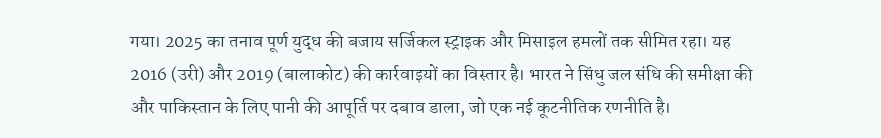गया। 2025 का तनाव पूर्ण युद्ध की बजाय सर्जिकल स्ट्राइक और मिसाइल हमलों तक सीमित रहा। यह 2016 (उरी) और 2019 (बालाकोट) की कार्रवाइयों का विस्तार है। भारत ने सिंधु जल संधि की समीक्षा की और पाकिस्तान के लिए पानी की आपूर्ति पर दबाव डाला, जो एक नई कूटनीतिक रणनीति है।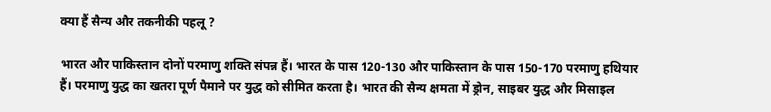क्या हैं सैन्य और तकनीकी पहलू ?

भारत और पाकिस्तान दोनों परमाणु शक्ति संपन्न हैं। भारत के पास 120-130 और पाकिस्तान के पास 150-170 परमाणु हथियार हैं। परमाणु युद्ध का खतरा पूर्ण पैमाने पर युद्ध को सीमित करता है। भारत की सैन्य क्षमता में ड्रोन, साइबर युद्ध और मिसाइल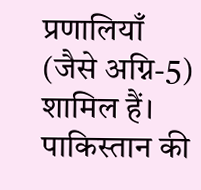प्रणालियाँ (जैसे अग्नि-5) शामिल हैं। पाकिस्तान की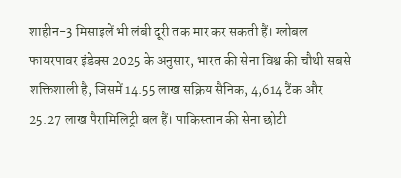शाहीन-3 मिसाइलें भी लंबी दूरी तक मार कर सकती हैं। ग्लोबल फायरपावर इंडेक्स 2025 के अनुसार, भारत की सेना विश्व की चौथी सबसे शक्तिशाली है, जिसमें 14.55 लाख सक्रिय सैनिक, 4,614 टैंक और 25.27 लाख पैरामिलिट्री बल हैं। पाकिस्तान की सेना छोटी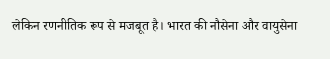लेकिन रणनीतिक रूप से मजबूत है। भारत की नौसेना और वायुसेना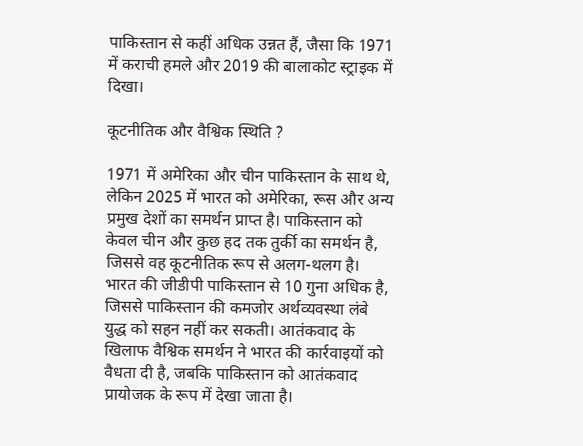पाकिस्तान से कहीं अधिक उन्नत हैं, जैसा कि 1971 में कराची हमले और 2019 की बालाकोट स्ट्राइक में दिखा।

कूटनीतिक और वैश्विक स्थिति ?

1971 में अमेरिका और चीन पाकिस्तान के साथ थे, लेकिन 2025 में भारत को अमेरिका, रूस और अन्य प्रमुख देशों का समर्थन प्राप्त है। पाकिस्तान को केवल चीन और कुछ हद तक तुर्की का समर्थन है, जिससे वह कूटनीतिक रूप से अलग-थलग है। भारत की जीडीपी पाकिस्तान से 10 गुना अधिक है, जिससे पाकिस्तान की कमजोर अर्थव्यवस्था लंबे युद्ध को सहन नहीं कर सकती। आतंकवाद के खिलाफ वैश्विक समर्थन ने भारत की कार्रवाइयों को वैधता दी है, जबकि पाकिस्तान को आतंकवाद प्रायोजक के रूप में देखा जाता है।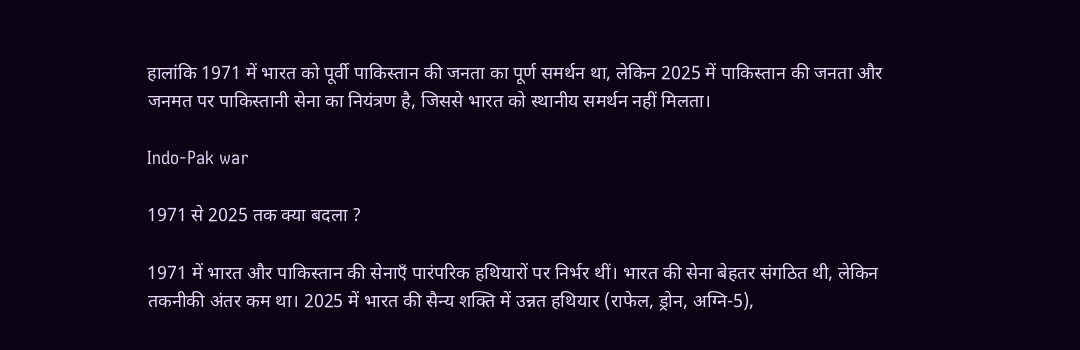हालांकि 1971 में भारत को पूर्वी पाकिस्तान की जनता का पूर्ण समर्थन था, लेकिन 2025 में पाकिस्तान की जनता और जनमत पर पाकिस्तानी सेना का नियंत्रण है, जिससे भारत को स्थानीय समर्थन नहीं मिलता।

Indo-Pak war

1971 से 2025 तक क्या बदला ?

1971 में भारत और पाकिस्तान की सेनाएँ पारंपरिक हथियारों पर निर्भर थीं। भारत की सेना बेहतर संगठित थी, लेकिन तकनीकी अंतर कम था। 2025 में भारत की सैन्य शक्ति में उन्नत हथियार (राफेल, ड्रोन, अग्नि-5),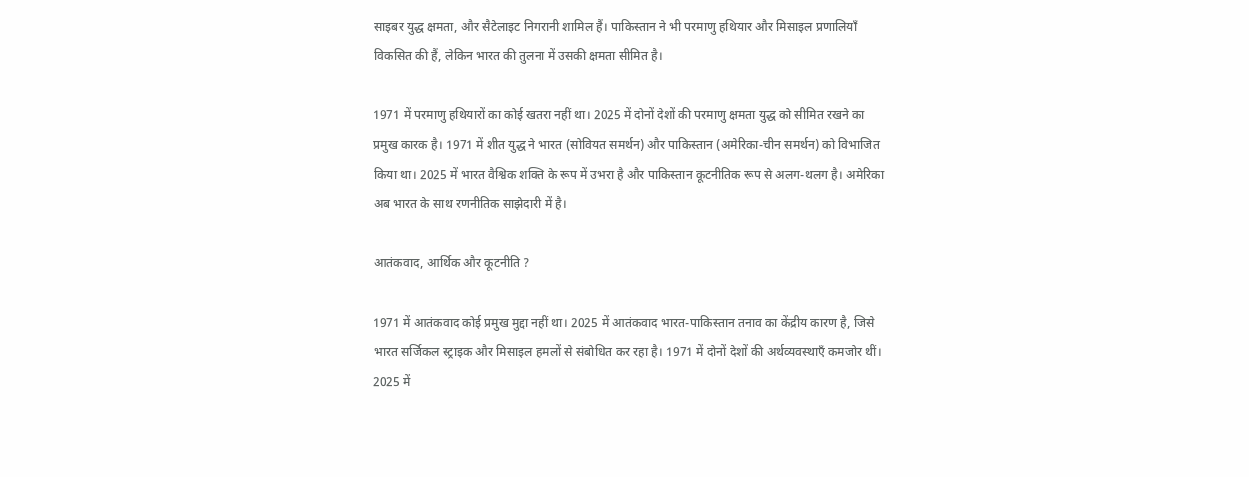साइबर युद्ध क्षमता, और सैटेलाइट निगरानी शामिल हैं। पाकिस्तान ने भी परमाणु हथियार और मिसाइल प्रणालियाँ विकसित की हैं, लेकिन भारत की तुलना में उसकी क्षमता सीमित है।

1971 में परमाणु हथियारों का कोई खतरा नहीं था। 2025 में दोनों देशों की परमाणु क्षमता युद्ध को सीमित रखने का प्रमुख कारक है। 1971 में शीत युद्ध ने भारत (सोवियत समर्थन) और पाकिस्तान (अमेरिका-चीन समर्थन) को विभाजित किया था। 2025 में भारत वैश्विक शक्ति के रूप में उभरा है और पाकिस्तान कूटनीतिक रूप से अलग-थलग है। अमेरिका अब भारत के साथ रणनीतिक साझेदारी में है।

आतंकवाद, आर्थिक और कूटनीति ?

1971 में आतंकवाद कोई प्रमुख मुद्दा नहीं था। 2025 में आतंकवाद भारत-पाकिस्तान तनाव का केंद्रीय कारण है, जिसे भारत सर्जिकल स्ट्राइक और मिसाइल हमलों से संबोधित कर रहा है। 1971 में दोनों देशों की अर्थव्यवस्थाएँ कमजोर थीं। 2025 में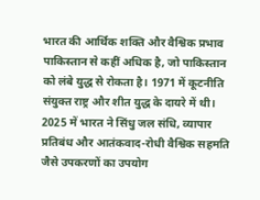भारत की आर्थिक शक्ति और वैश्विक प्रभाव पाकिस्तान से कहीं अधिक है, जो पाकिस्तान को लंबे युद्ध से रोकता है। 1971 में कूटनीति संयुक्त राष्ट्र और शीत युद्ध के दायरे में थी। 2025 में भारत ने सिंधु जल संधि, व्यापार प्रतिबंध और आतंकवाद-रोधी वैश्विक सहमति जैसे उपकरणों का उपयोग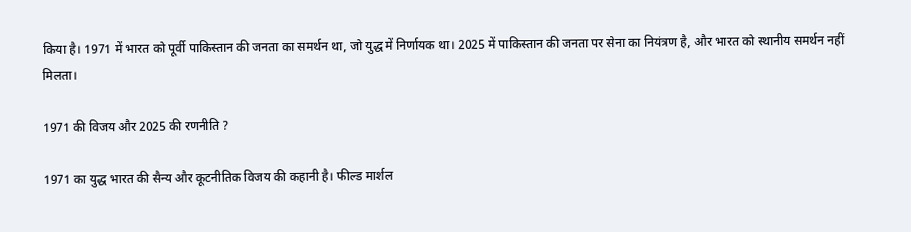किया है। 1971 में भारत को पूर्वी पाकिस्तान की जनता का समर्थन था, जो युद्ध में निर्णायक था। 2025 में पाकिस्तान की जनता पर सेना का नियंत्रण है, और भारत को स्थानीय समर्थन नहीं मिलता।

1971 की विजय और 2025 की रणनीति ?

1971 का युद्ध भारत की सैन्य और कूटनीतिक विजय की कहानी है। फील्ड मार्शल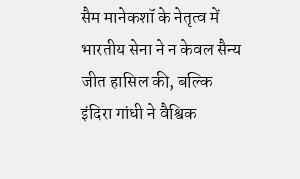सैम मानेकशॉ के नेतृत्व में भारतीय सेना ने न केवल सैन्य जीत हासिल की, बल्कि इंदिरा गांधी ने वैश्विक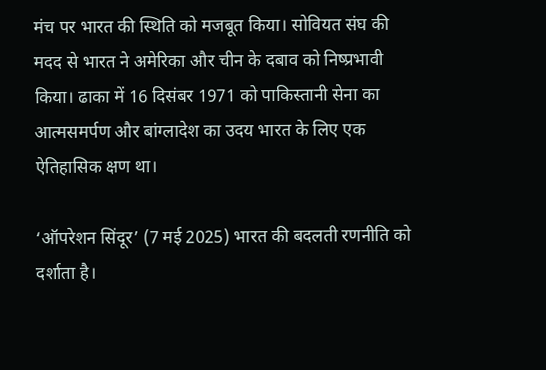मंच पर भारत की स्थिति को मजबूत किया। सोवियत संघ की मदद से भारत ने अमेरिका और चीन के दबाव को निष्प्रभावी किया। ढाका में 16 दिसंबर 1971 को पाकिस्तानी सेना का आत्मसमर्पण और बांग्लादेश का उदय भारत के लिए एक ऐतिहासिक क्षण था।

‘ऑपरेशन सिंदूर’ (7 मई 2025) भारत की बदलती रणनीति को दर्शाता है।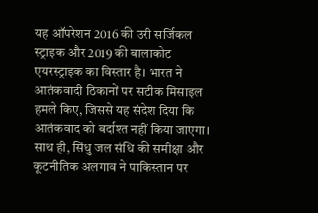यह ऑपरेशन 2016 की उरी सर्जिकल स्ट्राइक और 2019 की बालाकोट एयरस्ट्राइक का विस्तार है। भारत ने आतंकवादी ठिकानों पर सटीक मिसाइल हमले किए, जिससे यह संदेश दिया कि आतंकवाद को बर्दाश्त नहीं किया जाएगा। साथ ही, सिंधु जल संधि की समीक्षा और कूटनीतिक अलगाव ने पाकिस्तान पर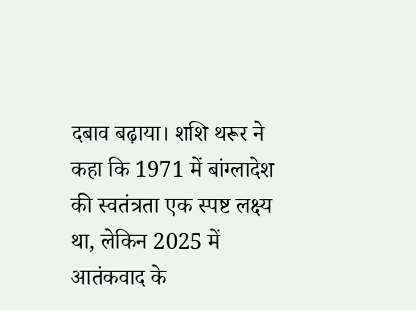दबाव बढ़ाया। शशि थरूर ने कहा कि 1971 में बांग्लादेश की स्वतंत्रता एक स्पष्ट लक्ष्य था, लेकिन 2025 में आतंकवाद के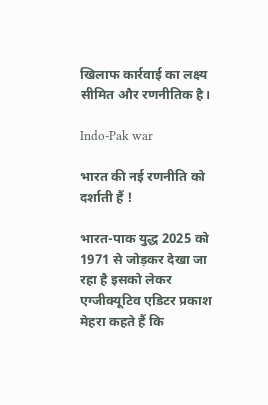खिलाफ कार्रवाई का लक्ष्य सीमित और रणनीतिक है।

Indo-Pak war

भारत की नई रणनीति को दर्शाती हैं !

भारत-पाक युद्ध 2025 को 1971 से जोड़कर देखा जा रहा है इसको लेकर एग्जीक्यूटिव एडिटर प्रकाश मेहरा कहते हैं कि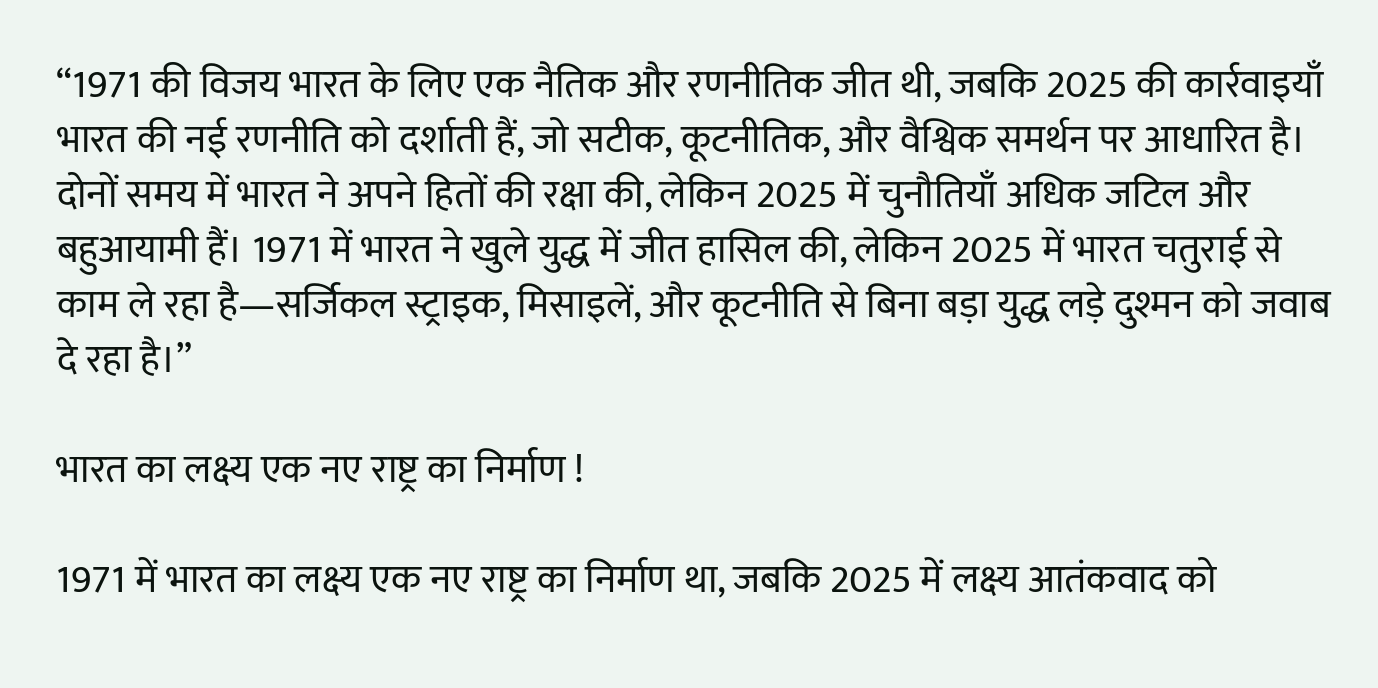“1971 की विजय भारत के लिए एक नैतिक और रणनीतिक जीत थी, जबकि 2025 की कार्रवाइयाँ भारत की नई रणनीति को दर्शाती हैं, जो सटीक, कूटनीतिक, और वैश्विक समर्थन पर आधारित है। दोनों समय में भारत ने अपने हितों की रक्षा की, लेकिन 2025 में चुनौतियाँ अधिक जटिल और बहुआयामी हैं। 1971 में भारत ने खुले युद्ध में जीत हासिल की, लेकिन 2025 में भारत चतुराई से काम ले रहा है—सर्जिकल स्ट्राइक, मिसाइलें, और कूटनीति से बिना बड़ा युद्ध लड़े दुश्मन को जवाब दे रहा है।”

भारत का लक्ष्य एक नए राष्ट्र का निर्माण !

1971 में भारत का लक्ष्य एक नए राष्ट्र का निर्माण था, जबकि 2025 में लक्ष्य आतंकवाद को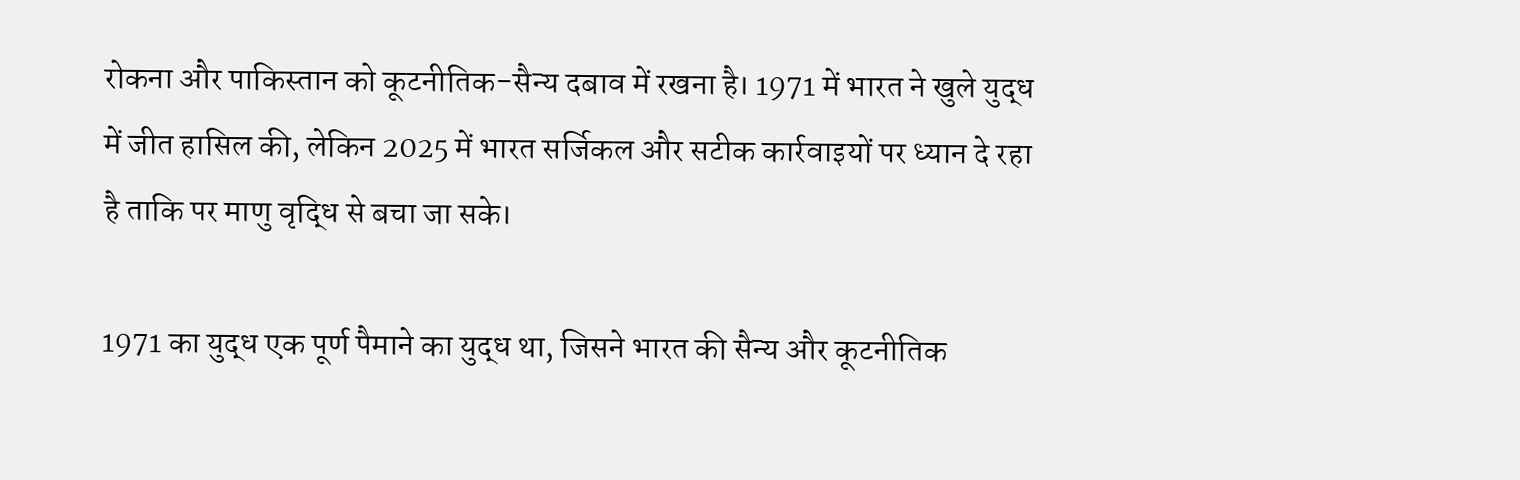रोकना और पाकिस्तान को कूटनीतिक-सैन्य दबाव में रखना है। 1971 में भारत ने खुले युद्ध में जीत हासिल की, लेकिन 2025 में भारत सर्जिकल और सटीक कार्रवाइयों पर ध्यान दे रहा है ताकि पर माणु वृद्धि से बचा जा सके।

1971 का युद्ध एक पूर्ण पैमाने का युद्ध था, जिसने भारत की सैन्य और कूटनीतिक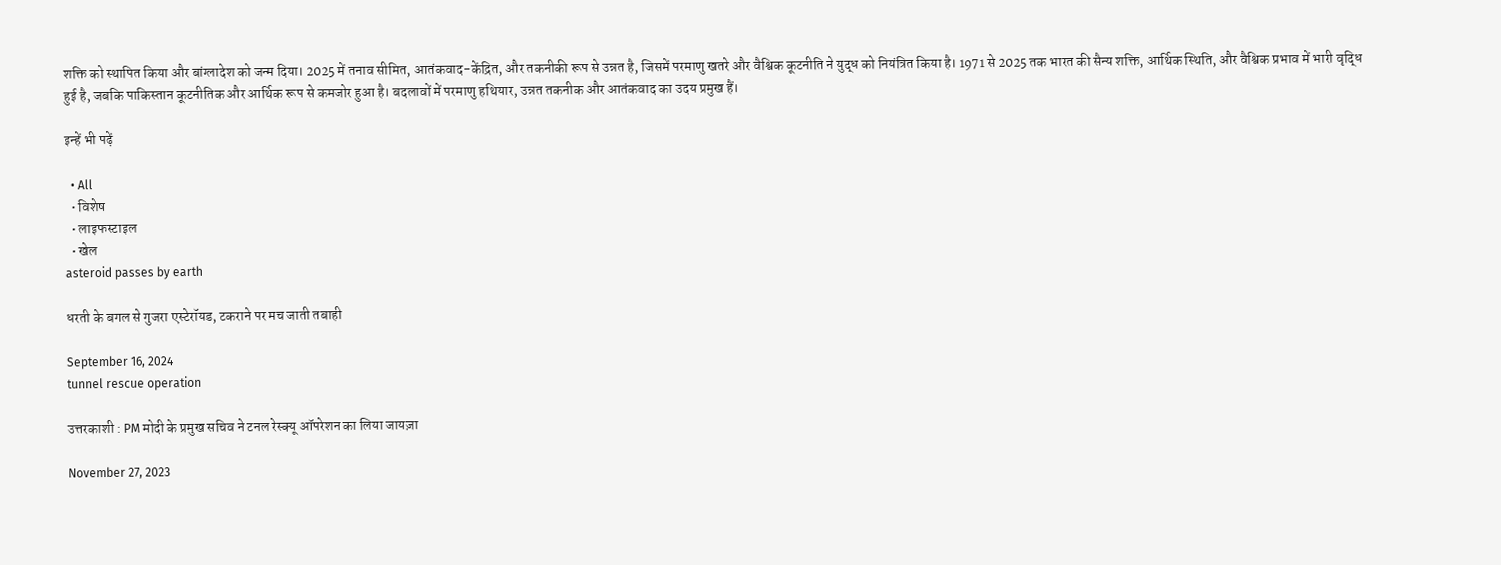शक्ति को स्थापित किया और बांग्लादेश को जन्म दिया। 2025 में तनाव सीमित, आतंकवाद-केंद्रित, और तकनीकी रूप से उन्नत है, जिसमें परमाणु खतरे और वैश्विक कूटनीति ने युद्ध को नियंत्रित किया है। 1971 से 2025 तक भारत की सैन्य शक्ति, आर्थिक स्थिति, और वैश्विक प्रभाव में भारी वृद्धि हुई है, जबकि पाकिस्तान कूटनीतिक और आर्थिक रूप से कमजोर हुआ है। बदलावों में परमाणु हथियार, उन्नत तकनीक और आतंकवाद का उदय प्रमुख हैं।

इन्हें भी पढ़ें

  • All
  • विशेष
  • लाइफस्टाइल
  • खेल
asteroid passes by earth

धरती के बगल से गुजरा एस्टेरॉयड, टकराने पर मच जाती तबाही

September 16, 2024
tunnel rescue operation

उत्तरकाशी : PM मोदी के प्रमुख सचिव ने टनल रेस्क्यू ऑपरेशन का लिया जायज़ा

November 27, 2023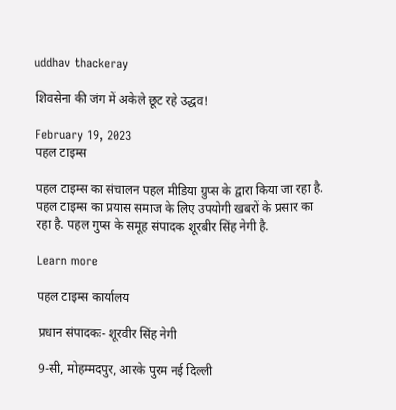uddhav thackeray

शिवसेना की जंग में अकेले छूट रहे उद्धव!

February 19, 2023
पहल टाइम्स

पहल टाइम्स का संचालन पहल मीडिया ग्रुप्स के द्वारा किया जा रहा है. पहल टाइम्स का प्रयास समाज के लिए उपयोगी खबरों के प्रसार का रहा है. पहल गुप्स के समूह संपादक शूरबीर सिंह नेगी है.

Learn more

पहल टाइम्स कार्यालय

प्रधान संपादकः- शूरवीर सिंह नेगी

9-सी, मोहम्मदपुर, आरके पुरम नई दिल्ली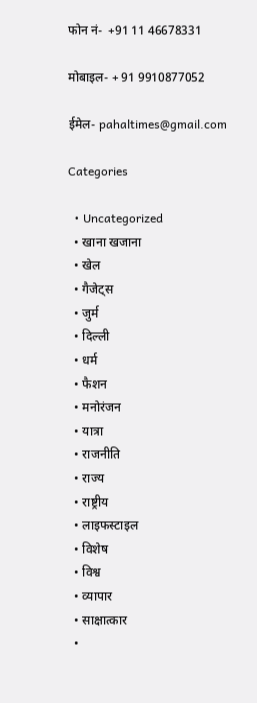फोन नं-  +91 11 46678331

मोबाइल- + 91 9910877052

ईमेल- pahaltimes@gmail.com

Categories

  • Uncategorized
  • खाना खजाना
  • खेल
  • गैजेट्स
  • जुर्म
  • दिल्ली
  • धर्म
  • फैशन
  • मनोरंजन
  • यात्रा
  • राजनीति
  • राज्य
  • राष्ट्रीय
  • लाइफस्टाइल
  • विशेष
  • विश्व
  • व्यापार
  • साक्षात्कार
  •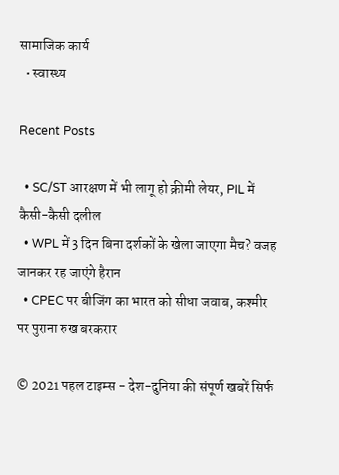सामाजिक कार्य
  • स्वास्थ्य

Recent Posts

  • SC/ST आरक्षण में भी लागू हो क्रीमी लेयर, PIL में कैसी-कैसी दलील
  • WPL में 3 दिन बिना दर्शकों के खेला जाएगा मैच? वजह जानकर रह जाएंगे हैरान
  • CPEC पर बीजिंग का भारत को सीधा जवाब, कश्मीर पर पुराना रुख बरकरार

© 2021 पहल टाइम्स - देश-दुनिया की संपूर्ण खबरें सिर्फ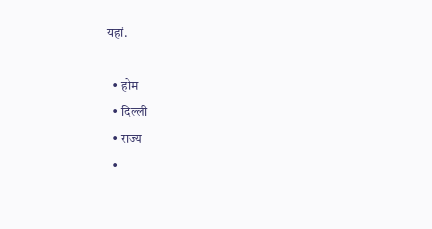यहां.

  • होम
  • दिल्ली
  • राज्य
  •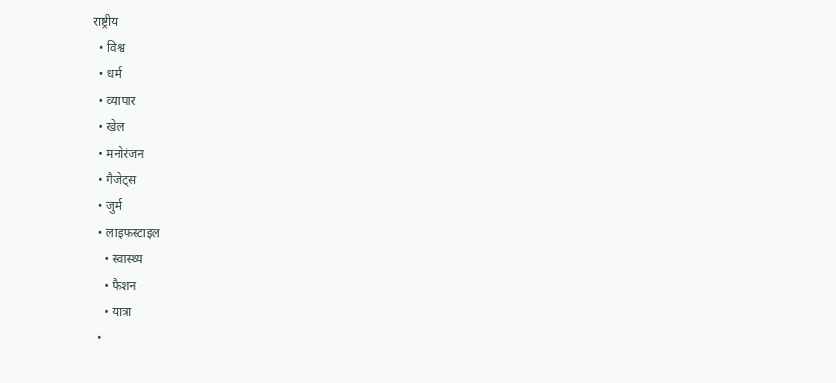राष्ट्रीय
  • विश्व
  • धर्म
  • व्यापार
  • खेल
  • मनोरंजन
  • गैजेट्स
  • जुर्म
  • लाइफस्टाइल
    • स्वास्थ्य
    • फैशन
    • यात्रा
  •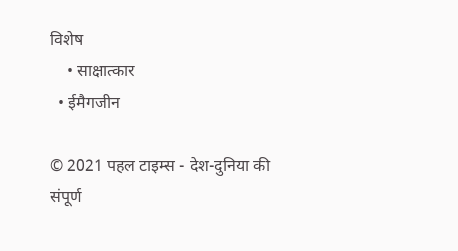विशेष
    • साक्षात्कार
  • ईमैगजीन

© 2021 पहल टाइम्स - देश-दुनिया की संपूर्ण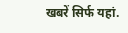खबरें सिर्फ यहां.